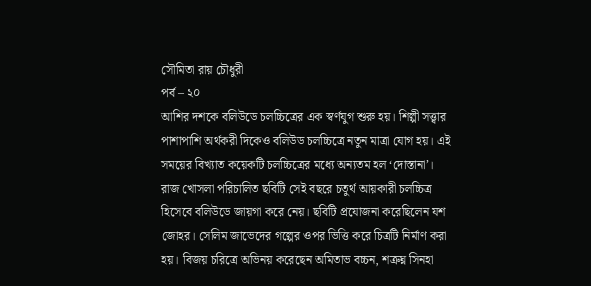সৌমিতা রায় চৌধুরী
পর্ব – ২০
আশির দশকে বলিউডে চলচ্চিত্রের এক স্বর্ণযুগ শুরু হয়। শিল্পী সত্ত্বার পাশাপাশি অর্থকরী দিকেও বলিউড চলচ্চিত্রে নতুন মাত্রা যোগ হয়। এই সময়ের বিখ্যাত কয়েকটি চলচ্চিত্রের মধ্যে অন্যতম হল ‘দোস্তানা’।
রাজ খোসলা পরিচালিত ছবিটি সেই বছরে চতুর্থ আয়কারী চলচ্চিত্র হিসেবে বলিউডে জায়গা করে নেয়। ছবিটি প্রযোজনা করেছিলেন যশ জোহর। সেলিম জাভেদের গল্পের ওপর ভিত্তি করে চিত্রটি নির্মাণ করা হয়। বিজয় চরিত্রে অভিনয় করেছেন অমিতাভ বচ্চন, শত্রুঘ্ন সিনহা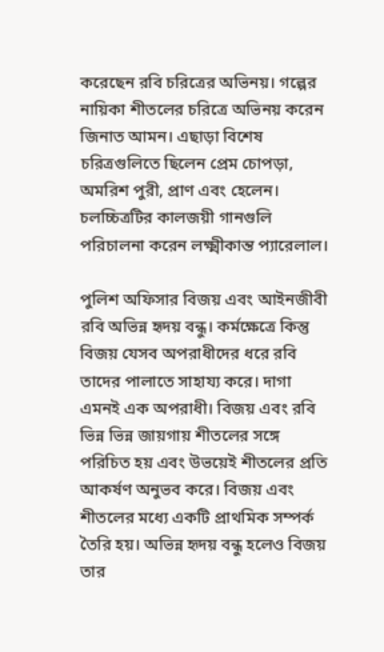করেছেন রবি চরিত্রের অভিনয়। গল্পের নায়িকা শীতলের চরিত্রে অভিনয় করেন জিনাত আমন। এছাড়া বিশেষ চরিত্রগুলিতে ছিলেন প্রেম চোপড়া, অমরিশ পুরী, প্রাণ এবং হেলেন। চলচ্চিত্রটির কালজয়ী গানগুলি পরিচালনা করেন লক্ষ্মীকান্ত প্যারেলাল।

পুলিশ অফিসার বিজয় এবং আইনজীবী রবি অভিন্ন হৃদয় বন্ধু। কর্মক্ষেত্রে কিন্তু বিজয় যেসব অপরাধীদের ধরে রবি তাদের পালাতে সাহায্য করে। দাগা এমনই এক অপরাধী। বিজয় এবং রবি ভিন্ন ভিন্ন জায়গায় শীতলের সঙ্গে পরিচিত হয় এবং উভয়েই শীতলের প্রতি আকর্ষণ অনুভব করে। বিজয় এবং শীতলের মধ্যে একটি প্রাথমিক সম্পর্ক তৈরি হয়। অভিন্ন হৃদয় বন্ধু হলেও বিজয় তার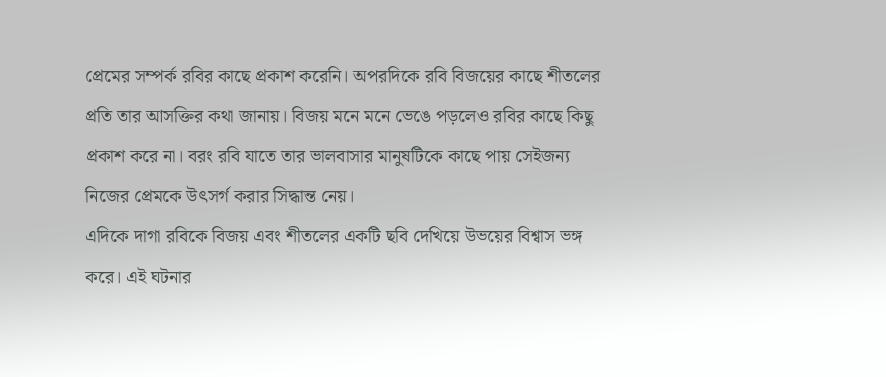প্রেমের সম্পর্ক রবির কাছে প্রকাশ করেনি। অপরদিকে রবি বিজয়ের কাছে শীতলের প্রতি তার আসক্তির কথা জানায়। বিজয় মনে মনে ভেঙে পড়লেও রবির কাছে কিছু প্রকাশ করে না। বরং রবি যাতে তার ভালবাসার মানুষটিকে কাছে পায় সেইজন্য নিজের প্রেমকে উৎসর্গ করার সিদ্ধান্ত নেয়।
এদিকে দাগা রবিকে বিজয় এবং শীতলের একটি ছবি দেখিয়ে উভয়ের বিশ্বাস ভঙ্গ করে। এই ঘটনার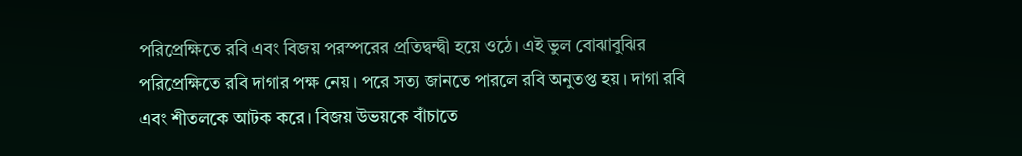পরিপ্রেক্ষিতে রবি এবং বিজয় পরস্পরের প্রতিদ্বন্দ্বী হয়ে ওঠে। এই ভুল বোঝাবুঝির পরিপ্রেক্ষিতে রবি দাগার পক্ষ নেয়। পরে সত্য জানতে পারলে রবি অনুতপ্ত হয়। দাগা রবি এবং শীতলকে আটক করে। বিজয় উভয়কে বাঁচাতে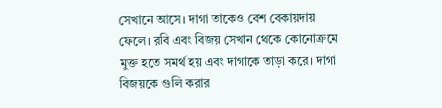সেখানে আসে। দাগা তাকেও বেশ বেকায়দায় ফেলে। রবি এবং বিজয় সেখান থেকে কোনোক্রমে মুক্ত হতে সমর্থ হয় এবং দাগাকে তাড়া করে। দাগা বিজয়কে গুলি করার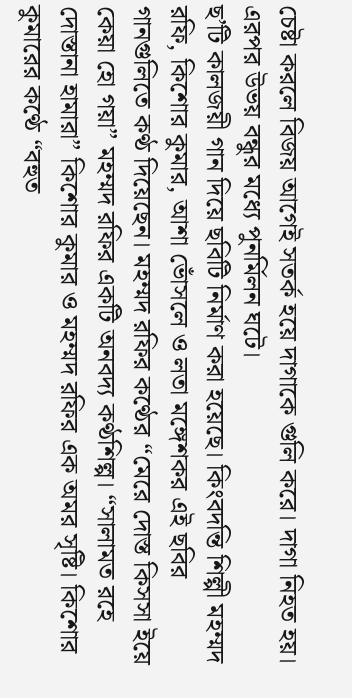চেষ্টা করলে বিজয় আগেই সতর্ক হয়ে দাগাকে গুলি করে। দাগা নিহত হয়। এরপর উভয় বন্ধুর মধ্যে পুনর্মিলন ঘটে।
ছ’টি কালজয়ী গান দিয়ে ছবিটি নির্মাণ করা হয়েছে। কিংবদন্তি শিল্পী মহম্মদ রফি, কিশোর কুমার, আশা ভোঁসলে ও লতা মঙ্গেশকর এই ছবির গানগুলিতে কণ্ঠ দিয়েছেন। মহম্মদ রফির কণ্ঠের “মেরে দোস্ত কিসসা ইয়ে কেয়া হো গয়া” মহম্মদ রফির একটি অনবদ্য কণ্ঠশিল্প। “সালামত রহে দোস্তানা হামারা” কিশোর কুমার ও মহম্মদ রফির এক অমর সৃষ্টি। কিশোর কুমারের কণ্ঠে “বহুত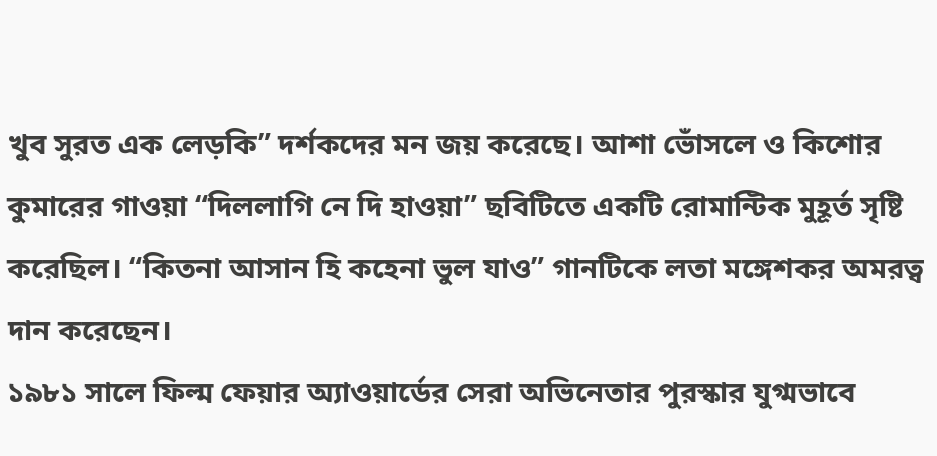খুব সুরত এক লেড়কি” দর্শকদের মন জয় করেছে। আশা ভোঁসলে ও কিশোর কুমারের গাওয়া “দিললাগি নে দি হাওয়া” ছবিটিতে একটি রোমান্টিক মুহূর্ত সৃষ্টি করেছিল। “কিতনা আসান হি কহেনা ভুল যাও” গানটিকে লতা মঙ্গেশকর অমরত্ব দান করেছেন।
১৯৮১ সালে ফিল্ম ফেয়ার অ্যাওয়ার্ডের সেরা অভিনেতার পুরস্কার যুগ্মভাবে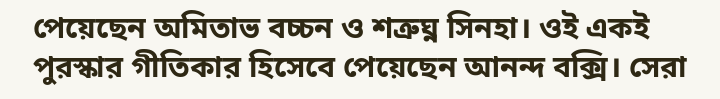পেয়েছেন অমিতাভ বচ্চন ও শত্রুঘ্ন সিনহা। ওই একই পুরস্কার গীতিকার হিসেবে পেয়েছেন আনন্দ বক্সি। সেরা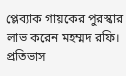প্লেব্যাক গায়কের পুরস্কার লাভ করেন মহম্মদ রফি।
প্রতিভাস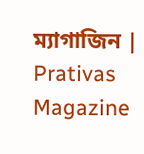ম্যাগাজিন | Prativas Magazine